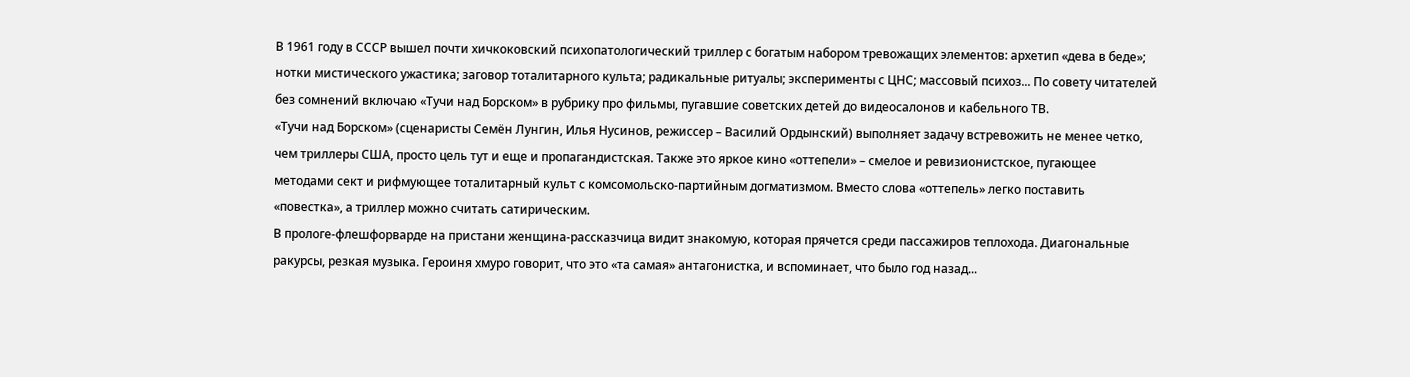В 1961 году в СССР вышел почти хичкоковский психопатологический триллер с богатым набором тревожащих элементов: архетип «дева в беде»; нотки мистического ужастика; заговор тоталитарного культа; радикальные ритуалы; эксперименты с ЦНС; массовый психоз... По совету читателей без сомнений включаю «Тучи над Борском» в рубрику про фильмы, пугавшие советских детей до видеосалонов и кабельного ТВ.
«Тучи над Борском» (сценаристы Семён Лунгин, Илья Нусинов, режиссер – Василий Ордынский) выполняет задачу встревожить не менее четко, чем триллеры США, просто цель тут и еще и пропагандистская. Также это яркое кино «оттепели» – смелое и ревизионистское, пугающее методами сект и рифмующее тоталитарный культ с комсомольско-партийным догматизмом. Вместо слова «оттепель» легко поставить «повестка», а триллер можно считать сатирическим.
В прологе-флешфорварде на пристани женщина-рассказчица видит знакомую, которая прячется среди пассажиров теплохода. Диагональные ракурсы, резкая музыка. Героиня хмуро говорит, что это «та самая» антагонистка, и вспоминает, что было год назад...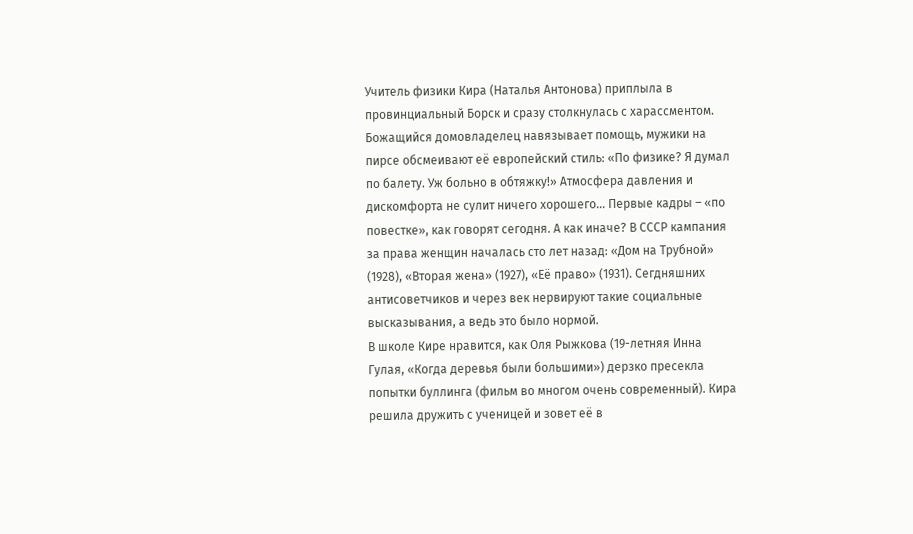Учитель физики Кира (Наталья Антонова) приплыла в провинциальный Борск и сразу столкнулась с харассментом. Божащийся домовладелец навязывает помощь, мужики на пирсе обсмеивают её европейский стиль: «По физике? Я думал по балету. Уж больно в обтяжку!» Атмосфера давления и дискомфорта не сулит ничего хорошего... Первые кадры – «по повестке», как говорят сегодня. А как иначе? В СССР кампания за права женщин началась сто лет назад: «Дом на Трубной» (1928), «Вторая жена» (1927), «Её право» (1931). Сегдняшних антисоветчиков и через век нервируют такие социальные высказывания, а ведь это было нормой.
В школе Кире нравится, как Оля Рыжкова (19-летняя Инна Гулая, «Когда деревья были большими») дерзко пресекла попытки буллинга (фильм во многом очень современный). Кира решила дружить с ученицей и зовет её в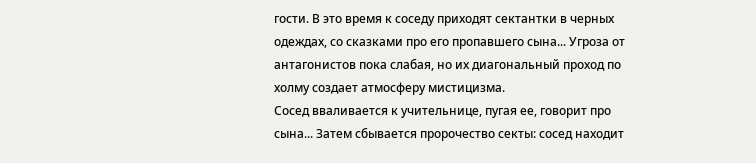гости. В это время к соседу приходят сектантки в черных одеждах, со сказками про его пропавшего сына... Угроза от антагонистов пока слабая, но их диагональный проход по холму создает атмосферу мистицизма.
Сосед вваливается к учительнице, пугая ее, говорит про сына... Затем сбывается пророчество секты: сосед находит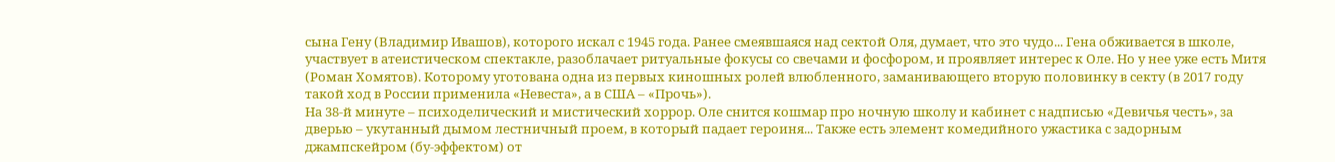сына Гену (Владимир Ивашов), которого искал с 1945 года. Ранее смеявшаяся над сектой Оля, думает, что это чудо... Гена обживается в школе, участвует в атеистическом спектакле, разоблачает ритуальные фокусы со свечами и фосфором, и проявляет интерес к Оле. Но у нее уже есть Митя (Роман Хомятов). Которому уготована одна из первых киношных ролей влюбленного, заманивающего вторую половинку в секту (в 2017 году такой ход в России применила «Невеста», а в США – «Прочь»).
На 38-й минуте – психоделический и мистический хоррор. Оле снится кошмар про ночную школу и кабинет с надписью «Девичья честь», за дверью – укутанный дымом лестничный проем, в который падает героиня... Также есть элемент комедийного ужастика с задорным джампскейром (бу-эффектом) от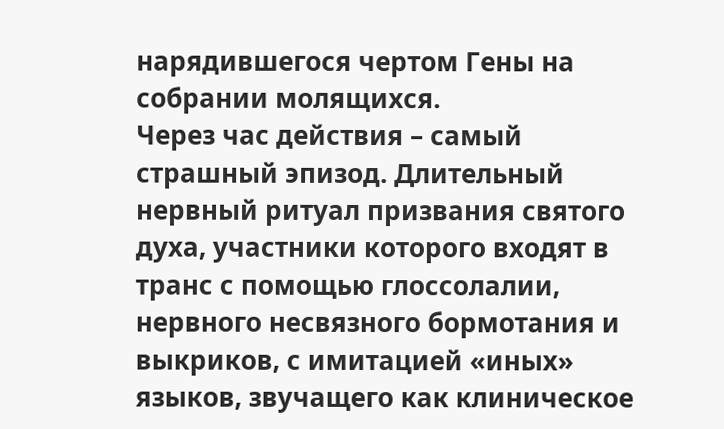нарядившегося чертом Гены на собрании молящихся.
Через час действия – самый страшный эпизод. Длительный нервный ритуал призвания святого духа, участники которого входят в транс с помощью глоссолалии, нервного несвязного бормотания и выкриков, с имитацией «иных» языков, звучащего как клиническое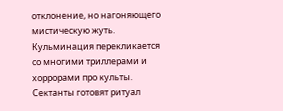отклонение, но нагоняющего мистическую жуть. Кульминация перекликается со многими триллерами и хоррорами про культы. Сектанты готовят ритуал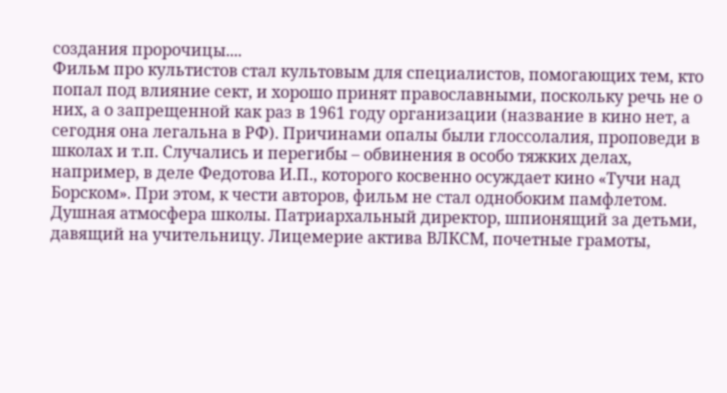создания пророчицы....
Фильм про культистов стал культовым для специалистов, помогающих тем, кто попал под влияние сект, и хорошо принят православными, поскольку речь не о них, а о запрещенной как раз в 1961 году организации (название в кино нет, а сегодня она легальна в РФ). Причинами опалы были глоссолалия, проповеди в школах и т.п. Случались и перегибы – обвинения в особо тяжких делах, например, в деле Федотова И.П., которого косвенно осуждает кино «Тучи над Борском». При этом, к чести авторов, фильм не стал однобоким памфлетом.
Душная атмосфера школы. Патриархальный директор, шпионящий за детьми, давящий на учительницу. Лицемерие актива ВЛКСМ, почетные грамоты,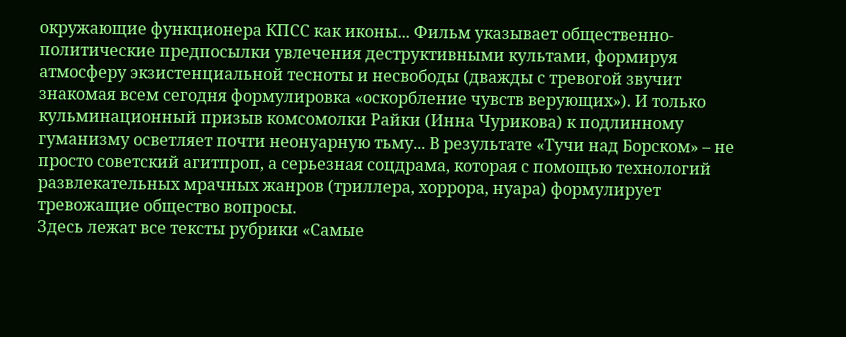окружающие функционера КПСС как иконы... Фильм указывает общественно-политические предпосылки увлечения деструктивными культами, формируя атмосферу экзистенциальной тесноты и несвободы (дважды с тревогой звучит знакомая всем сегодня формулировка «оскорбление чувств верующих»). И только кульминационный призыв комсомолки Райки (Инна Чурикова) к подлинному гуманизму осветляет почти неонуарную тьму... В результате «Тучи над Борском» – не просто советский агитпроп, а серьезная соцдрама, которая с помощью технологий развлекательных мрачных жанров (триллера, хоррора, нуара) формулирует тревожащие общество вопросы.
Здесь лежат все тексты рубрики «Самые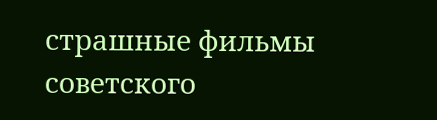страшные фильмы советского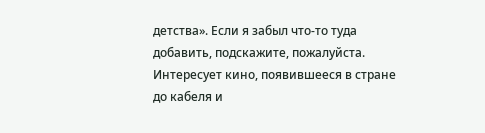детства». Если я забыл что-то туда добавить, подскажите, пожалуйста. Интересует кино, появившееся в стране до кабеля и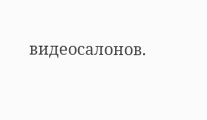видеосалонов.